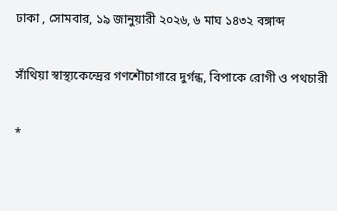ঢাকা , সোমবার, ১৯ জানুয়ারী ২০২৬, ৬ মাঘ ১৪৩২ বঙ্গাব্দ

সাঁথিয়া স্বাস্থ্যকেন্দ্রের গণশৌচাগারে দুর্গন্ধ, বিপাকে রোগী ও পথচারী

*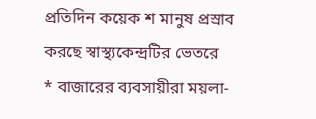প্রতিদিন কয়েক শ মানুষ প্রস্রাব করছে স্বাস্থ্যকেন্দ্রটির ভেতরে
* বাজারের ব্যবসায়ীরা ময়লা-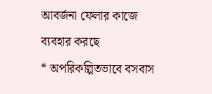আবর্জনা ফেলার কাজে ব্যবহার করছে
* অপরিকল্পিতভাবে বসবাস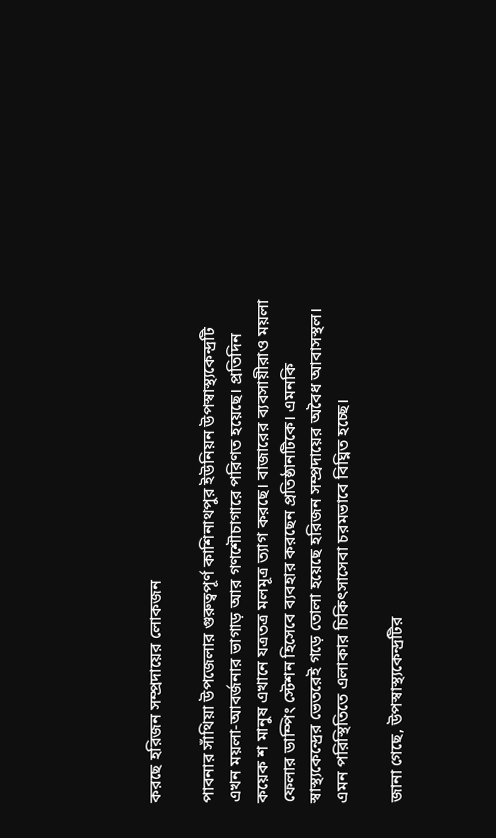করছে হরিজন সম্প্রদায়ের লোকজন

পাবনার সাঁথিয়া উপজেলার গুরুত্বপূর্ণ কাশিনাথপুর ইউনিয়ন উপস্বাস্থ্যকেন্দ্রটি এখন ময়লা-আবর্জনার ভাগাড় আর গণশৌচাগারে পরিণত হয়েছে। প্রতিদিন কয়েক শ মানুষ এখানে যত্রতত্র মলমূত্র ত্যাগ করছে। বাজারের ব্যবসায়ীরাও ময়লা ফেলার ডাম্পিং স্টেশন হিসেবে ব্যবহার করছেন প্রতিষ্ঠানটিকে। এমনকি স্বাস্থ্যকেন্দ্রের ভেতরেই গড়ে তোলা হয়েছে হরিজন সম্প্রদায়ের অবৈধ আবাসস্থল। এমন পরিস্থিতিতে এলাকার চিকিৎসাসেবা চরমভাবে বিঘ্নিত হচ্ছে।

জানা গেছে, উপস্বাস্থ্যকেন্দ্রটির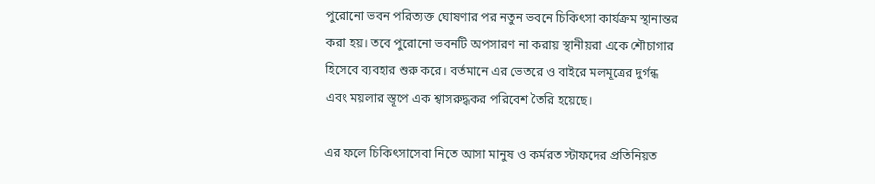পুরোনো ভবন পরিত্যক্ত ঘোষণার পর নতুন ভবনে চিকিৎসা কার্যক্রম স্থানান্তর করা হয়। তবে পুরোনো ভবনটি অপসারণ না করায় স্থানীয়রা একে শৌচাগার হিসেবে ব্যবহার শুরু করে। বর্তমানে এর ভেতরে ও বাইরে মলমূত্রের দুর্গন্ধ এবং ময়লার স্তূপে এক শ্বাসরুদ্ধকর পরিবেশ তৈরি হয়েছে।

এর ফলে চিকিৎসাসেবা নিতে আসা মানুষ ও কর্মরত স্টাফদের প্রতিনিয়ত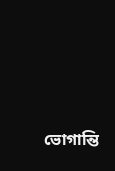ভোগান্তি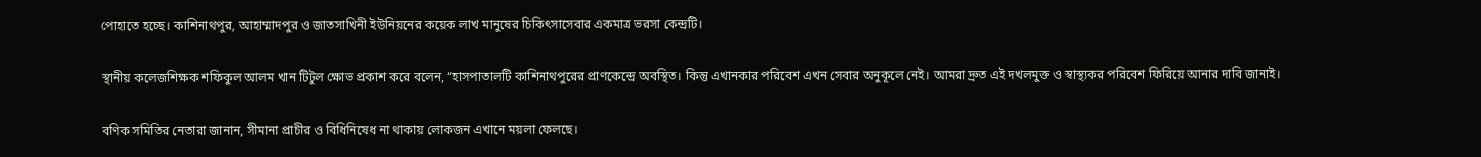পোহাতে হচ্ছে। কাশিনাথপুর, আহাম্মাদপুর ও জাতসাখিনী ইউনিয়নের কয়েক লাখ মানুষের চিকিৎসাসেবার একমাত্র ভরসা কেন্দ্রটি।

স্থানীয় কলেজশিক্ষক শফিকুল আলম খান টিটুল ক্ষোভ প্রকাশ করে বলেন, “হাসপাতালটি কাশিনাথপুরের প্রাণকেন্দ্রে অবস্থিত। কিন্তু এখানকার পরিবেশ এখন সেবার অনুকূলে নেই। আমরা দ্রুত এই দখলমুক্ত ও স্বাস্থ্যকর পরিবেশ ফিরিয়ে আনার দাবি জানাই।

বণিক সমিতির নেতারা জানান, সীমানা প্রাচীর ও বিধিনিষেধ না থাকায় লোকজন এখানে ময়লা ফেলছে।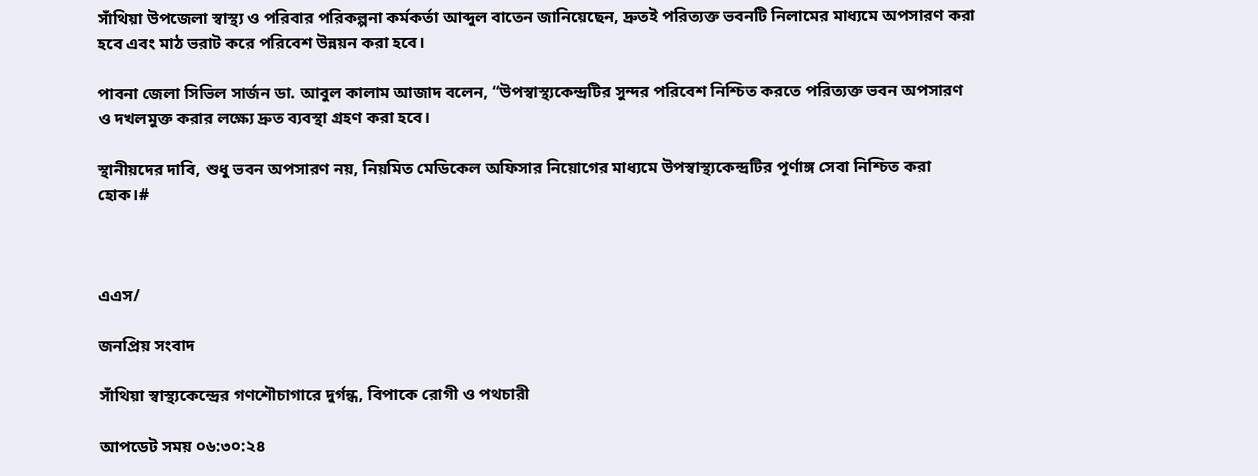সাঁথিয়া উপজেলা স্বাস্থ্য ও পরিবার পরিকল্পনা কর্মকর্তা আব্দুল বাতেন জানিয়েছেন, দ্রুতই পরিত্যক্ত ভবনটি নিলামের মাধ্যমে অপসারণ করা হবে এবং মাঠ ভরাট করে পরিবেশ উন্নয়ন করা হবে।

পাবনা জেলা সিভিল সার্জন ডা. আবুল কালাম আজাদ বলেন, “উপস্বাস্থ্যকেন্দ্রটির সুন্দর পরিবেশ নিশ্চিত করতে পরিত্যক্ত ভবন অপসারণ ও দখলমুক্ত করার লক্ষ্যে দ্রুত ব্যবস্থা গ্রহণ করা হবে।

স্থানীয়দের দাবি, শুধু ভবন অপসারণ নয়, নিয়মিত মেডিকেল অফিসার নিয়োগের মাধ্যমে উপস্বাস্থ্যকেন্দ্রটির পূর্ণাঙ্গ সেবা নিশ্চিত করা হোক।#



এএস/

জনপ্রিয় সংবাদ

সাঁথিয়া স্বাস্থ্যকেন্দ্রের গণশৌচাগারে দুর্গন্ধ, বিপাকে রোগী ও পথচারী

আপডেট সময় ০৬:৩০:২৪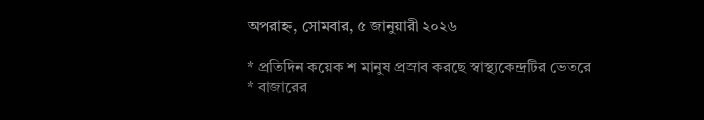অপরাহ্ন, সোমবার, ৫ জানুয়ারী ২০২৬

* প্রতিদিন কয়েক শ মানুষ প্রস্রাব করছে স্বাস্থ্যকেন্দ্রটির ভেতরে
* বাজারের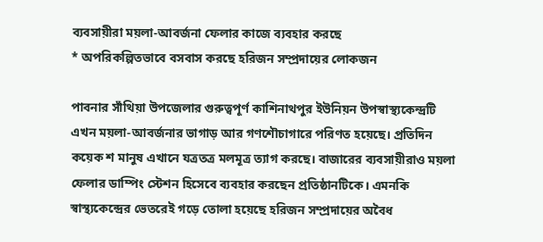ব্যবসায়ীরা ময়লা-আবর্জনা ফেলার কাজে ব্যবহার করছে
* অপরিকল্পিতভাবে বসবাস করছে হরিজন সম্প্রদায়ের লোকজন

পাবনার সাঁথিয়া উপজেলার গুরুত্বপূর্ণ কাশিনাথপুর ইউনিয়ন উপস্বাস্থ্যকেন্দ্রটি এখন ময়লা-আবর্জনার ভাগাড় আর গণশৌচাগারে পরিণত হয়েছে। প্রতিদিন কয়েক শ মানুষ এখানে যত্রতত্র মলমূত্র ত্যাগ করছে। বাজারের ব্যবসায়ীরাও ময়লা ফেলার ডাম্পিং স্টেশন হিসেবে ব্যবহার করছেন প্রতিষ্ঠানটিকে। এমনকি স্বাস্থ্যকেন্দ্রের ভেতরেই গড়ে তোলা হয়েছে হরিজন সম্প্রদায়ের অবৈধ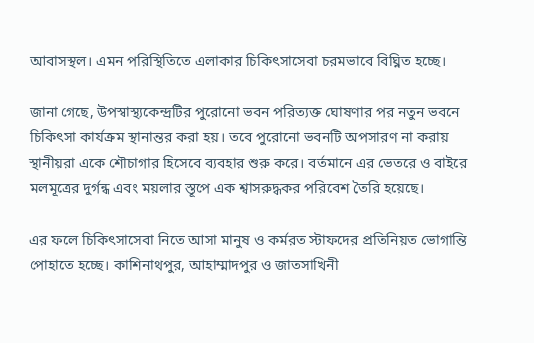আবাসস্থল। এমন পরিস্থিতিতে এলাকার চিকিৎসাসেবা চরমভাবে বিঘ্নিত হচ্ছে।

জানা গেছে, উপস্বাস্থ্যকেন্দ্রটির পুরোনো ভবন পরিত্যক্ত ঘোষণার পর নতুন ভবনে চিকিৎসা কার্যক্রম স্থানান্তর করা হয়। তবে পুরোনো ভবনটি অপসারণ না করায় স্থানীয়রা একে শৌচাগার হিসেবে ব্যবহার শুরু করে। বর্তমানে এর ভেতরে ও বাইরে মলমূত্রের দুর্গন্ধ এবং ময়লার স্তূপে এক শ্বাসরুদ্ধকর পরিবেশ তৈরি হয়েছে।

এর ফলে চিকিৎসাসেবা নিতে আসা মানুষ ও কর্মরত স্টাফদের প্রতিনিয়ত ভোগান্তি পোহাতে হচ্ছে। কাশিনাথপুর, আহাম্মাদপুর ও জাতসাখিনী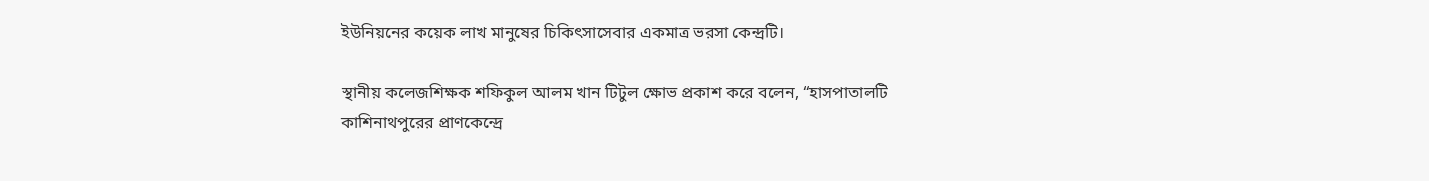ইউনিয়নের কয়েক লাখ মানুষের চিকিৎসাসেবার একমাত্র ভরসা কেন্দ্রটি।

স্থানীয় কলেজশিক্ষক শফিকুল আলম খান টিটুল ক্ষোভ প্রকাশ করে বলেন, “হাসপাতালটি কাশিনাথপুরের প্রাণকেন্দ্রে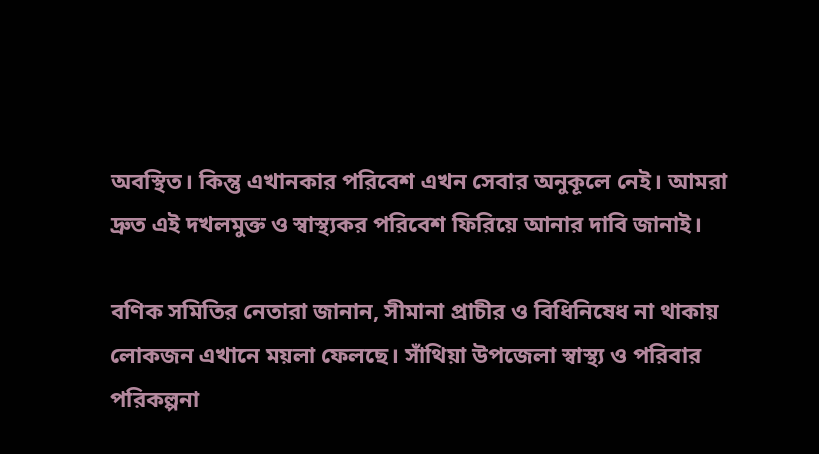অবস্থিত। কিন্তু এখানকার পরিবেশ এখন সেবার অনুকূলে নেই। আমরা দ্রুত এই দখলমুক্ত ও স্বাস্থ্যকর পরিবেশ ফিরিয়ে আনার দাবি জানাই।

বণিক সমিতির নেতারা জানান, সীমানা প্রাচীর ও বিধিনিষেধ না থাকায় লোকজন এখানে ময়লা ফেলছে। সাঁথিয়া উপজেলা স্বাস্থ্য ও পরিবার পরিকল্পনা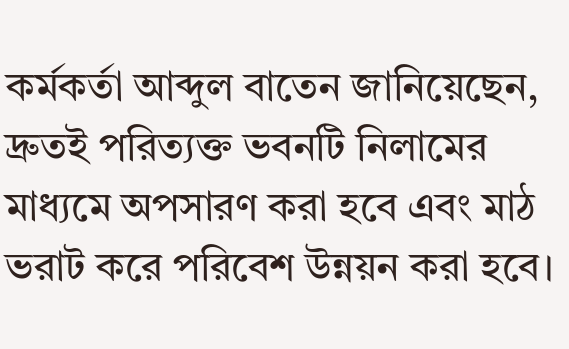কর্মকর্তা আব্দুল বাতেন জানিয়েছেন, দ্রুতই পরিত্যক্ত ভবনটি নিলামের মাধ্যমে অপসারণ করা হবে এবং মাঠ ভরাট করে পরিবেশ উন্নয়ন করা হবে।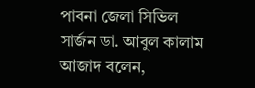পাবনা জেলা সিভিল সার্জন ডা. আবুল কালাম আজাদ বলেন,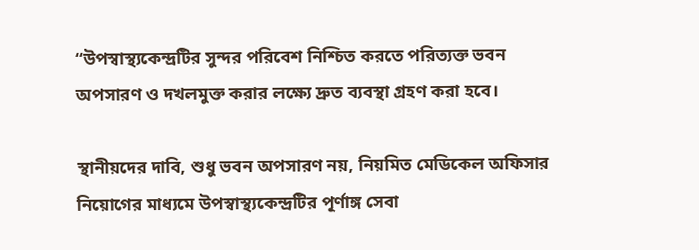“উপস্বাস্থ্যকেন্দ্রটির সুন্দর পরিবেশ নিশ্চিত করতে পরিত্যক্ত ভবন অপসারণ ও দখলমুক্ত করার লক্ষ্যে দ্রুত ব্যবস্থা গ্রহণ করা হবে।

স্থানীয়দের দাবি, শুধু ভবন অপসারণ নয়, নিয়মিত মেডিকেল অফিসার নিয়োগের মাধ্যমে উপস্বাস্থ্যকেন্দ্রটির পূর্ণাঙ্গ সেবা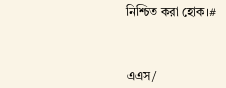নিশ্চিত করা হোক।#



এএস/